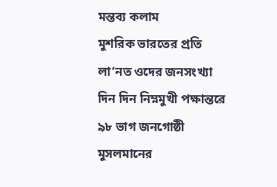মন্তব্য কলাম
মুশরিক ভারতের প্রতি লা’নত ওদের জনসংখ্যা দিন দিন নিম্নমুখী পক্ষান্তরে ৯৮ ভাগ জনগোষ্ঠী মুসলমানের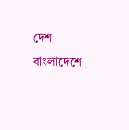দেশ বাংলাদেশে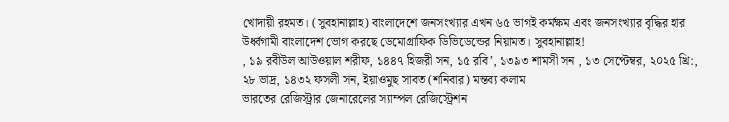খোদায়ী রহমত। (সুবহানাল্লাহ) বাংলাদেশে জনসংখ্যার এখন ৬৫ ভাগই কর্মক্ষম এবং জনসংখ্যার বৃদ্ধির হার উর্ধ্বগামী বাংলাদেশ ভোগ করছে ডেমোগ্রাফিক ডিভিডেন্ডের নিয়ামত। সুবহানাল্লাহ!
, ১৯ রবীউল আউওয়াল শরীফ, ১৪৪৭ হিজরী সন, ১৫ রবি’, ১৩৯৩ শামসী সন , ১৩ সেপ্টেম্বর, ২০২৫ খ্রি:, ২৮ ভাদ্র, ১৪৩২ ফসলী সন, ইয়াওমুছ সাবত (শনিবার) মন্তব্য কলাম
ভারতের রেজিস্ট্রার জেনারেলের স্যাম্পল রেজিস্ট্রেশন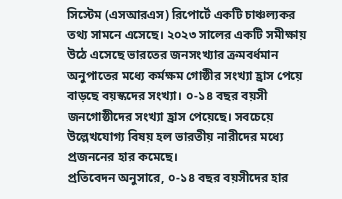সিস্টেম (এসআরএস) রিপোর্টে একটি চাঞ্চল্যকর তথ্য সামনে এসেছে। ২০২৩ সালের একটি সমীক্ষায় উঠে এসেছে ভারতের জনসংখ্যার ক্রমবর্ধমান অনুপাতের মধ্যে কর্মক্ষম গোষ্ঠীর সংখ্যা হ্রাস পেয়ে বাড়ছে বয়স্কদের সংখ্যা। ০-১৪ বছর বয়সী জনগোষ্ঠীদের সংখ্যা হ্রাস পেয়েছে। সবচেয়ে উল্লেখযোগ্য বিষয় হল ভারতীয় নারীদের মধ্যে প্রজননের হার কমেছে।
প্রতিবেদন অনুসারে, ০-১৪ বছর বয়সীদের হার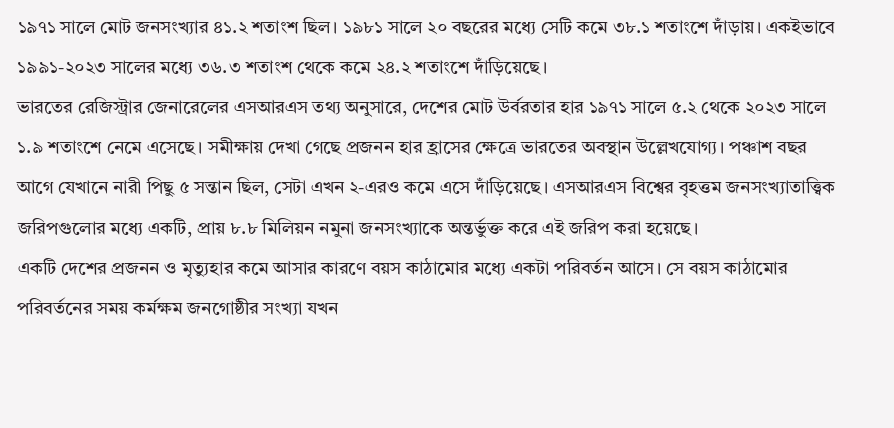১৯৭১ সালে মোট জনসংখ্যার ৪১.২ শতাংশ ছিল। ১৯৮১ সালে ২০ বছরের মধ্যে সেটি কমে ৩৮.১ শতাংশে দাঁড়ায়। একইভাবে ১৯৯১-২০২৩ সালের মধ্যে ৩৬.৩ শতাংশ থেকে কমে ২৪.২ শতাংশে দাঁড়িয়েছে।
ভারতের রেজিস্ট্রার জেনারেলের এসআরএস তথ্য অনুসারে, দেশের মোট উর্বরতার হার ১৯৭১ সালে ৫.২ থেকে ২০২৩ সালে ১.৯ শতাংশে নেমে এসেছে। সমীক্ষায় দেখা গেছে প্রজনন হার হ্রাসের ক্ষেত্রে ভারতের অবস্থান উল্লেখযোগ্য। পঞ্চাশ বছর আগে যেখানে নারী পিছু ৫ সন্তান ছিল, সেটা এখন ২-এরও কমে এসে দাঁড়িয়েছে। এসআরএস বিশ্বের বৃহত্তম জনসংখ্যাতাত্ত্বিক জরিপগুলোর মধ্যে একটি, প্রায় ৮.৮ মিলিয়ন নমুনা জনসংখ্যাকে অন্তর্ভুক্ত করে এই জরিপ করা হয়েছে।
একটি দেশের প্রজনন ও মৃত্যুহার কমে আসার কারণে বয়স কাঠামোর মধ্যে একটা পরিবর্তন আসে। সে বয়স কাঠামোর পরিবর্তনের সময় কর্মক্ষম জনগোষ্ঠীর সংখ্যা যখন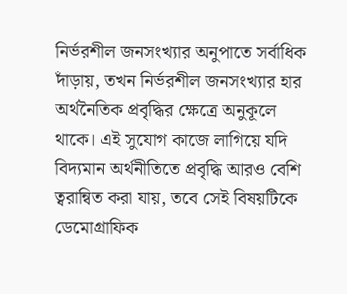নির্ভরশীল জনসংখ্যার অনুপাতে সর্বাধিক দাঁড়ায়, তখন নির্ভরশীল জনসংখ্যার হার অর্থনৈতিক প্রবৃদ্ধির ক্ষেত্রে অনুকূলে থাকে। এই সুযোগ কাজে লাগিয়ে যদি বিদ্যমান অর্থনীতিতে প্রবৃদ্ধি আরও বেশি ত্বরান্বিত করা যায়, তবে সেই বিষয়টিকে ডেমোগ্রাফিক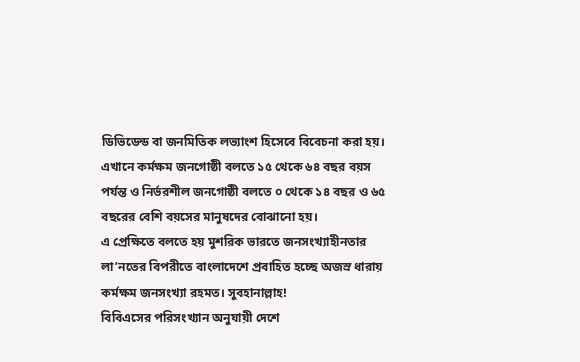ডিভিডেন্ড বা জনমিতিক লভ্যাংশ হিসেবে বিবেচনা করা হয়। এখানে কর্মক্ষম জনগোষ্ঠী বলতে ১৫ থেকে ৬৪ বছর বয়স পর্যন্ত ও নির্ভরশীল জনগোষ্ঠী বলতে ০ থেকে ১৪ বছর ও ৬৫ বছরের বেশি বয়সের মানুষদের বোঝানো হয়।
এ প্রেক্ষিতে বলতে হয় মুশরিক ভারতে জনসংখ্যাহীনতার লা’নতের বিপরীতে বাংলাদেশে প্রবাহিত হচ্ছে অজস্র ধারায় কর্মক্ষম জনসংখ্যা রহমত। সুবহানাল্লাহ!
বিবিএসের পরিসংখ্যান অনুযায়ী দেশে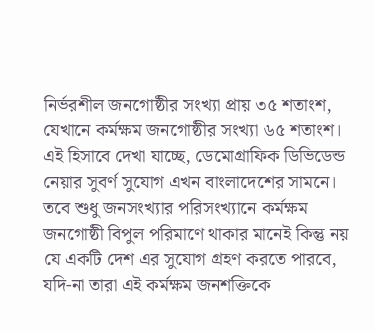নির্ভরশীল জনগোষ্ঠীর সংখ্যা প্রায় ৩৫ শতাংশ, যেখানে কর্মক্ষম জনগোষ্ঠীর সংখ্যা ৬৫ শতাংশ। এই হিসাবে দেখা যাচ্ছে, ডেমোগ্রাফিক ডিভিডেন্ড নেয়ার সুবর্ণ সুযোগ এখন বাংলাদেশের সামনে। তবে শুধু জনসংখ্যার পরিসংখ্যানে কর্মক্ষম জনগোষ্ঠী বিপুল পরিমাণে থাকার মানেই কিন্তু নয় যে একটি দেশ এর সুযোগ গ্রহণ করতে পারবে, যদি-না তারা এই কর্মক্ষম জনশক্তিকে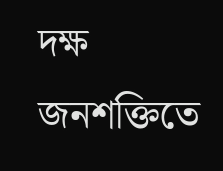দক্ষ জনশক্তিতে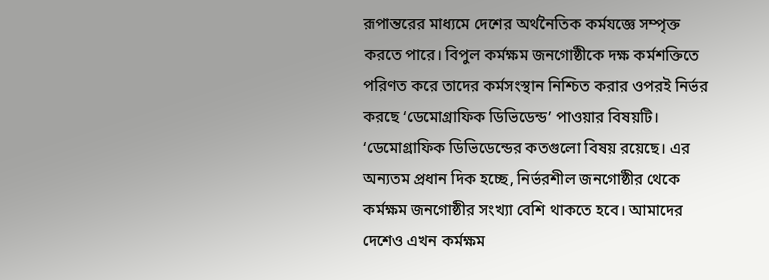রূপান্তরের মাধ্যমে দেশের অর্থনৈতিক কর্মযজ্ঞে সম্পৃক্ত করতে পারে। বিপুল কর্মক্ষম জনগোষ্ঠীকে দক্ষ কর্মশক্তিতে পরিণত করে তাদের কর্মসংস্থান নিশ্চিত করার ওপরই নির্ভর করছে ‘ডেমোগ্রাফিক ডিভিডেন্ড’ পাওয়ার বিষয়টি।
‘ডেমোগ্রাফিক ডিভিডেন্ডের কতগুলো বিষয় রয়েছে। এর অন্যতম প্রধান দিক হচ্ছে, নির্ভরশীল জনগোষ্ঠীর থেকে কর্মক্ষম জনগোষ্ঠীর সংখ্যা বেশি থাকতে হবে। আমাদের দেশেও এখন কর্মক্ষম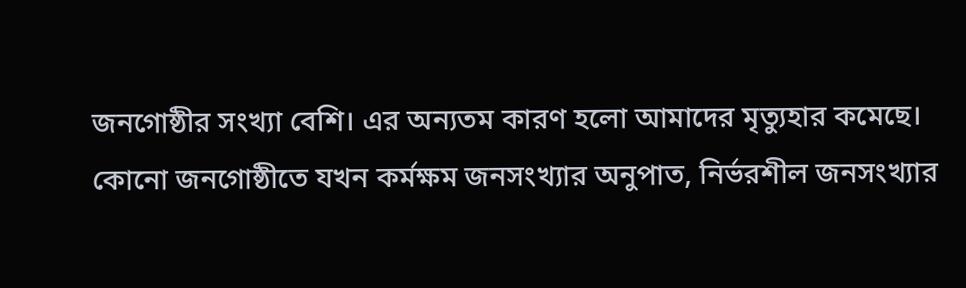জনগোষ্ঠীর সংখ্যা বেশি। এর অন্যতম কারণ হলো আমাদের মৃত্যুহার কমেছে।
কোনো জনগোষ্ঠীতে যখন কর্মক্ষম জনসংখ্যার অনুপাত, নির্ভরশীল জনসংখ্যার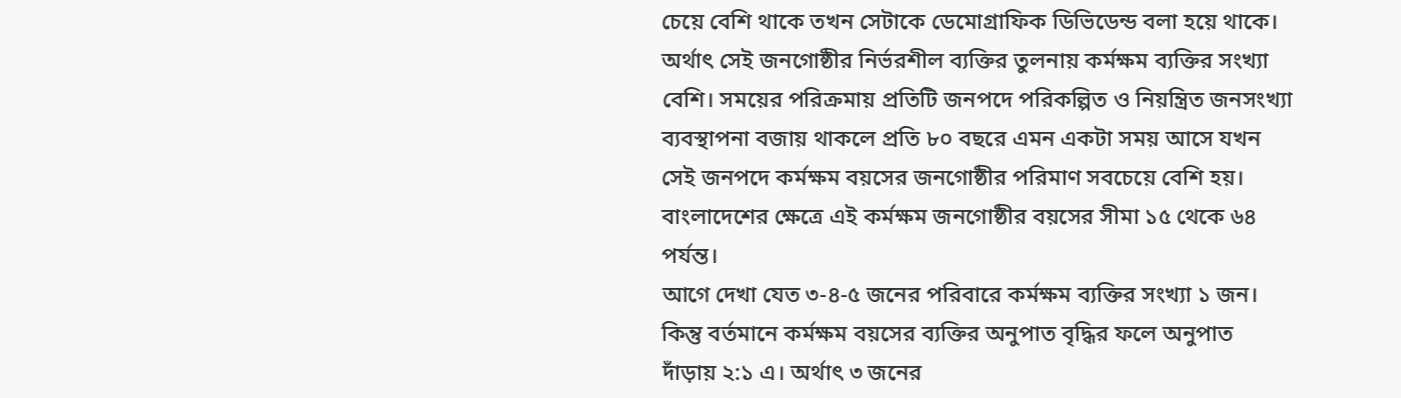চেয়ে বেশি থাকে তখন সেটাকে ডেমোগ্রাফিক ডিভিডেন্ড বলা হয়ে থাকে। অর্থাৎ সেই জনগোষ্ঠীর নির্ভরশীল ব্যক্তির তুলনায় কর্মক্ষম ব্যক্তির সংখ্যা বেশি। সময়ের পরিক্রমায় প্রতিটি জনপদে পরিকল্পিত ও নিয়ন্ত্রিত জনসংখ্যা ব্যবস্থাপনা বজায় থাকলে প্রতি ৮০ বছরে এমন একটা সময় আসে যখন সেই জনপদে কর্মক্ষম বয়সের জনগোষ্ঠীর পরিমাণ সবচেয়ে বেশি হয়। বাংলাদেশের ক্ষেত্রে এই কর্মক্ষম জনগোষ্ঠীর বয়সের সীমা ১৫ থেকে ৬৪ পর্যন্ত।
আগে দেখা যেত ৩-৪-৫ জনের পরিবারে কর্মক্ষম ব্যক্তির সংখ্যা ১ জন। কিন্তু বর্তমানে কর্মক্ষম বয়সের ব্যক্তির অনুপাত বৃদ্ধির ফলে অনুপাত দাঁড়ায় ২:১ এ। অর্থাৎ ৩ জনের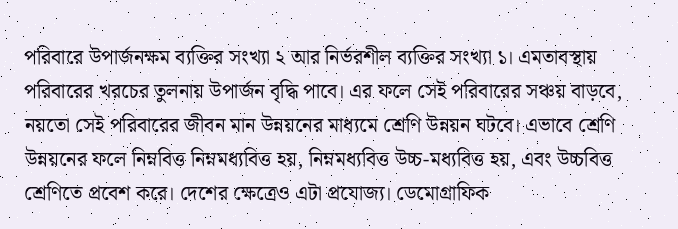পরিবারে উপার্জনক্ষম ব্যক্তির সংখ্যা ২ আর নির্ভরশীল ব্যক্তির সংখ্যা ১। এমতাবস্থায় পরিবারের খরচের তুলনায় উপার্জন বৃদ্ধি পাবে। এর ফলে সেই পরিবারের সঞ্চয় বাড়বে, নয়তো সেই পরিবারের জীবন মান উন্নয়নের মাধ্যমে শ্রেণি উন্নয়ন ঘটবে। এভাবে শ্রেণি উন্নয়নের ফলে নিম্নবিত্ত নিম্নমধ্যবিত্ত হয়, নিম্নমধ্যবিত্ত উচ্চ-মধ্যবিত্ত হয়, এবং উচ্চবিত্ত শ্রেণিতে প্রবেশ করে। দেশের ক্ষেত্রেও এটা প্রযোজ্য। ডেমোগ্রাফিক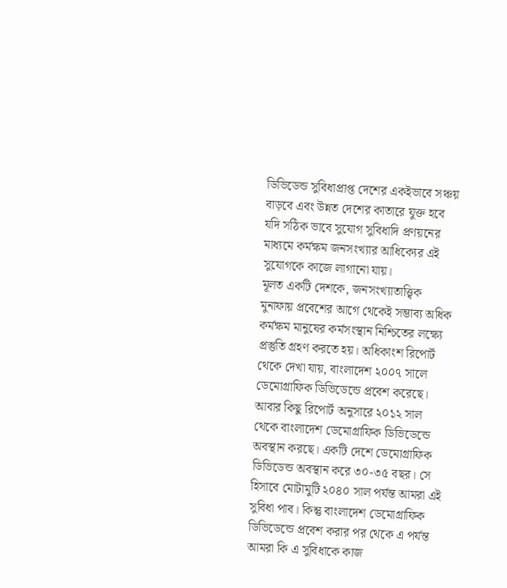ডিভিডেন্ড সুবিধাপ্রাপ্ত দেশের একইভাবে সঞ্চয় বাড়বে এবং উন্নত দেশের কাতারে যুক্ত হবে যদি সঠিক ভাবে সুযোগ সুবিধাদি প্রণয়নের মাধ্যমে কর্মক্ষম জনসংখ্যার আধিক্যের এই সুযোগকে কাজে লাগানো যায়।
মূলত একটি দেশকে, জনসংখ্যাতাত্ত্বিক মুনাফায় প্রবেশের আগে থেকেই সম্ভাব্য অধিক কর্মক্ষম মানুষের কর্মসংস্থান নিশ্চিতের লক্ষ্যে প্রস্তুতি গ্রহণ করতে হয়। অধিকাংশ রিপোর্ট থেকে দেখা যায়, বাংলাদেশ ২০০৭ সালে ডেমোগ্রাফিক ডিভিডেন্ডে প্রবেশ করেছে। আবার কিছু রিপোর্ট অনুসারে ২০১২ সাল থেকে বাংলাদেশ ডেমোগ্রাফিক ডিভিডেন্ডে অবস্থান করছে। একটি দেশে ডেমোগ্রাফিক ডিভিডেন্ড অবস্থান করে ৩০-৩৫ বছর। সে হিসাবে মোটামুটি ২০৪০ সাল পর্যন্ত আমরা এই সুবিধা পাব। কিন্তু বাংলাদেশ ডেমোগ্রাফিক ডিভিডেন্ডে প্রবেশ করার পর থেকে এ পর্যন্ত আমরা কি এ সুবিধাকে কাজ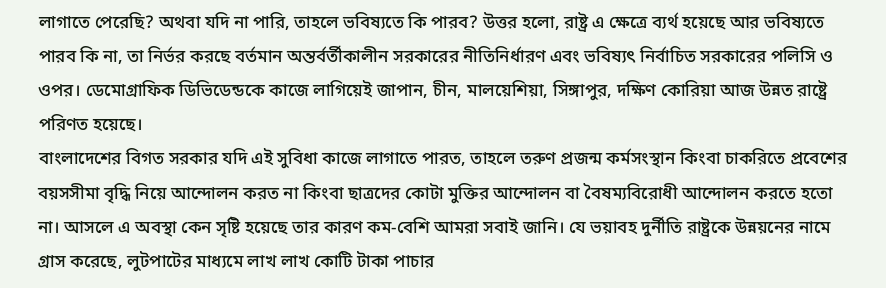লাগাতে পেরেছি? অথবা যদি না পারি, তাহলে ভবিষ্যতে কি পারব? উত্তর হলো, রাষ্ট্র এ ক্ষেত্রে ব্যর্থ হয়েছে আর ভবিষ্যতে পারব কি না, তা নির্ভর করছে বর্তমান অন্তর্বর্তীকালীন সরকারের নীতিনির্ধারণ এবং ভবিষ্যৎ নির্বাচিত সরকারের পলিসি ও ওপর। ডেমোগ্রাফিক ডিভিডেন্ডকে কাজে লাগিয়েই জাপান, চীন, মালয়েশিয়া, সিঙ্গাপুর, দক্ষিণ কোরিয়া আজ উন্নত রাষ্ট্রে পরিণত হয়েছে।
বাংলাদেশের বিগত সরকার যদি এই সুবিধা কাজে লাগাতে পারত, তাহলে তরুণ প্রজন্ম কর্মসংস্থান কিংবা চাকরিতে প্রবেশের বয়সসীমা বৃদ্ধি নিয়ে আন্দোলন করত না কিংবা ছাত্রদের কোটা মুক্তির আন্দোলন বা বৈষম্যবিরোধী আন্দোলন করতে হতো না। আসলে এ অবস্থা কেন সৃষ্টি হয়েছে তার কারণ কম-বেশি আমরা সবাই জানি। যে ভয়াবহ দুর্নীতি রাষ্ট্রকে উন্নয়নের নামে গ্রাস করেছে, লুটপাটের মাধ্যমে লাখ লাখ কোটি টাকা পাচার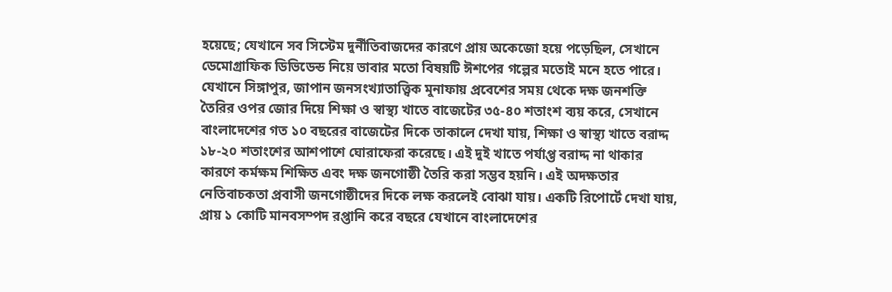হয়েছে; যেখানে সব সিস্টেম দুর্নীতিবাজদের কারণে প্রায় অকেজো হয়ে পড়েছিল, সেখানে ডেমোগ্রাফিক ডিভিডেন্ড নিয়ে ভাবার মতো বিষয়টি ঈশপের গল্পের মতোই মনে হতে পারে।
যেখানে সিঙ্গাপুর, জাপান জনসংখ্যাতাত্ত্বিক মুনাফায় প্রবেশের সময় থেকে দক্ষ জনশক্তি তৈরির ওপর জোর দিয়ে শিক্ষা ও স্বাস্থ্য খাতে বাজেটের ৩৫-৪০ শতাংশ ব্যয় করে, সেখানে বাংলাদেশের গত ১০ বছরের বাজেটের দিকে তাকালে দেখা যায়, শিক্ষা ও স্বাস্থ্য খাতে বরাদ্দ ১৮-২০ শতাংশের আশপাশে ঘোরাফেরা করেছে। এই দুই খাতে পর্যাপ্ত বরাদ্দ না থাকার কারণে কর্মক্ষম শিক্ষিত এবং দক্ষ জনগোষ্ঠী তৈরি করা সম্ভব হয়নি। এই অদক্ষতার নেতিবাচকতা প্রবাসী জনগোষ্ঠীদের দিকে লক্ষ করলেই বোঝা যায়। একটি রিপোর্টে দেখা যায়, প্রায় ১ কোটি মানবসম্পদ রপ্তানি করে বছরে যেখানে বাংলাদেশের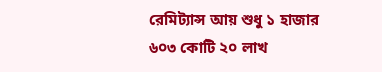রেমিট্যান্স আয় শুধু ১ হাজার ৬০৩ কোটি ২০ লাখ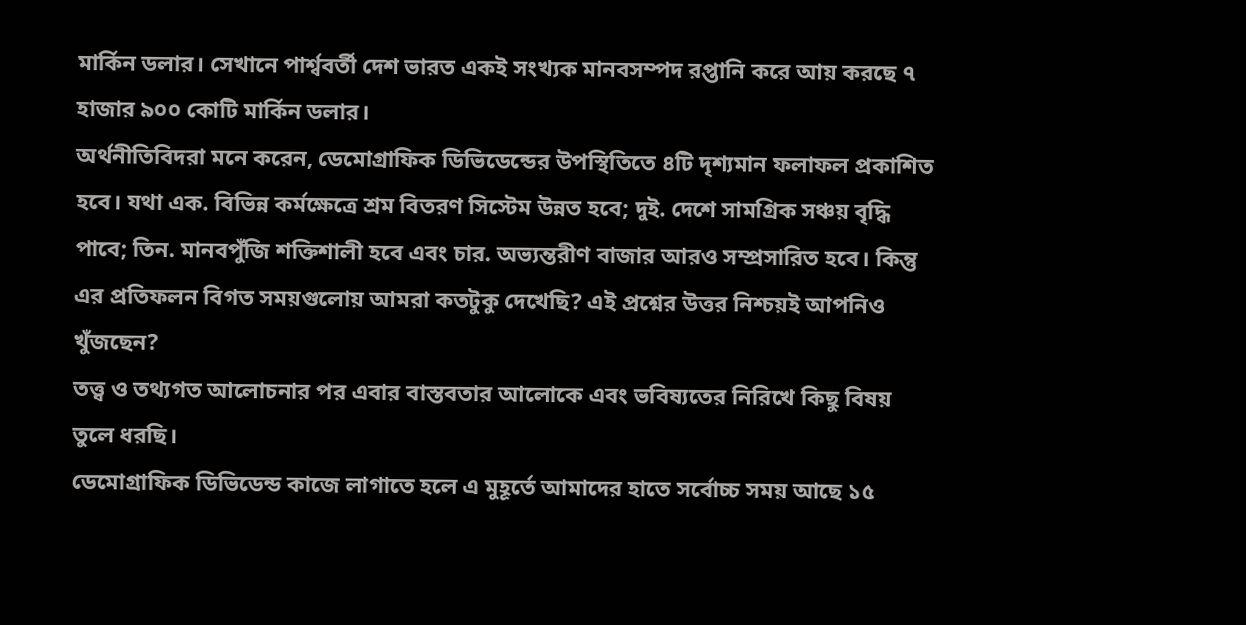মার্কিন ডলার। সেখানে পার্শ্ববর্তী দেশ ভারত একই সংখ্যক মানবসম্পদ রপ্তানি করে আয় করছে ৭ হাজার ৯০০ কোটি মার্কিন ডলার।
অর্থনীতিবিদরা মনে করেন, ডেমোগ্রাফিক ডিভিডেন্ডের উপস্থিতিতে ৪টি দৃশ্যমান ফলাফল প্রকাশিত হবে। যথা এক. বিভিন্ন কর্মক্ষেত্রে শ্রম বিতরণ সিস্টেম উন্নত হবে; দুই. দেশে সামগ্রিক সঞ্চয় বৃদ্ধি পাবে; তিন. মানবপুঁজি শক্তিশালী হবে এবং চার. অভ্যন্তরীণ বাজার আরও সম্প্রসারিত হবে। কিন্তু এর প্রতিফলন বিগত সময়গুলোয় আমরা কতটুকু দেখেছি? এই প্রশ্নের উত্তর নিশ্চয়ই আপনিও খুঁজছেন?
তত্ত্ব ও তথ্যগত আলোচনার পর এবার বাস্তবতার আলোকে এবং ভবিষ্যতের নিরিখে কিছু বিষয় তুলে ধরছি।
ডেমোগ্রাফিক ডিভিডেন্ড কাজে লাগাতে হলে এ মুহূর্তে আমাদের হাতে সর্বোচ্চ সময় আছে ১৫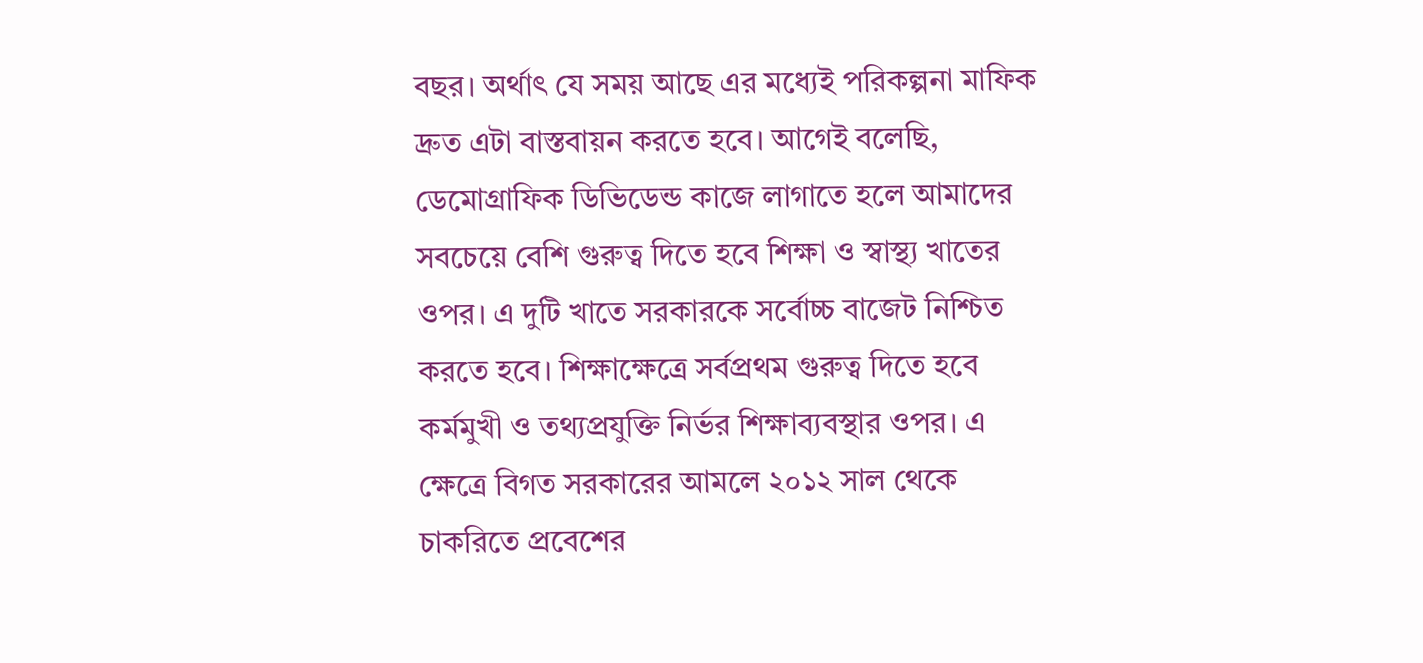বছর। অর্থাৎ যে সময় আছে এর মধ্যেই পরিকল্পনা মাফিক দ্রুত এটা বাস্তবায়ন করতে হবে। আগেই বলেছি, ডেমোগ্রাফিক ডিভিডেন্ড কাজে লাগাতে হলে আমাদের সবচেয়ে বেশি গুরুত্ব দিতে হবে শিক্ষা ও স্বাস্থ্য খাতের ওপর। এ দুটি খাতে সরকারকে সর্বোচ্চ বাজেট নিশ্চিত করতে হবে। শিক্ষাক্ষেত্রে সর্বপ্রথম গুরুত্ব দিতে হবে কর্মমুখী ও তথ্যপ্রযুক্তি নির্ভর শিক্ষাব্যবস্থার ওপর। এ ক্ষেত্রে বিগত সরকারের আমলে ২০১২ সাল থেকে চাকরিতে প্রবেশের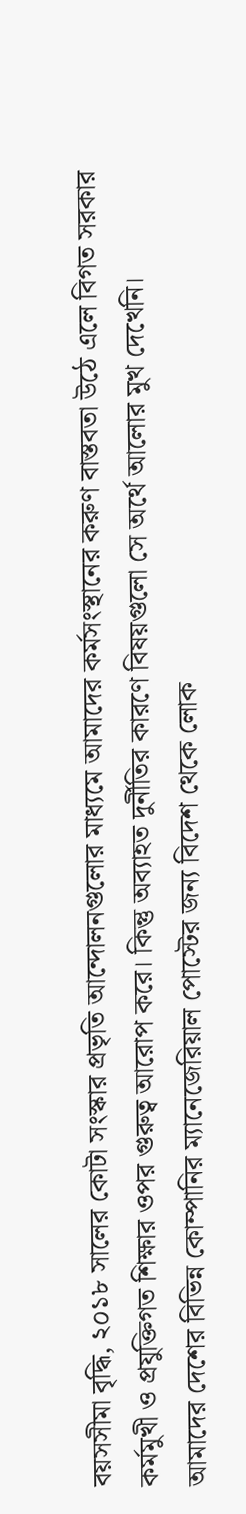বয়সসীমা বৃদ্ধি, ২০১৮ সালের কোটা সংস্কার প্রভৃতি আন্দোলনগুলোর মাধ্যমে আমাদের কর্মসংস্থানের করুণ বাস্তবতা উঠে এলে বিগত সরকার কর্মমুখী ও প্রযুক্তিগত শিক্ষার ওপর গুরুত্ব আরোপ করে। কিন্তু অব্যাহত দুর্নীতির কারণে বিষয়গুলো সে অর্থে আলোর মুখ দেখেনি।
আমাদের দেশের বিভিন্ন কোম্পানির ম্যানেজেরিয়াল পোস্টের জন্য বিদেশ থেকে লোক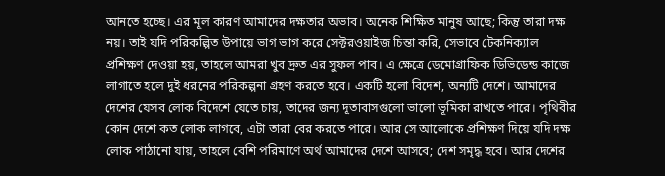আনতে হচ্ছে। এর মূল কারণ আমাদের দক্ষতার অভাব। অনেক শিক্ষিত মানুষ আছে; কিন্তু তারা দক্ষ নয়। তাই যদি পরিকল্পিত উপায়ে ভাগ ভাগ করে সেক্টরওয়াইজ চিন্তা করি, সেভাবে টেকনিক্যাল প্রশিক্ষণ দেওয়া হয়, তাহলে আমরা খুব দ্রুত এর সুফল পাব। এ ক্ষেত্রে ডেমোগ্রাফিক ডিভিডেন্ড কাজে লাগাতে হলে দুই ধরনের পরিকল্পনা গ্রহণ করতে হবে। একটি হলো বিদেশ, অন্যটি দেশে। আমাদের দেশের যেসব লোক বিদেশে যেতে চায়, তাদের জন্য দূতাবাসগুলো ভালো ভূমিকা রাখতে পারে। পৃথিবীর কোন দেশে কত লোক লাগবে, এটা তারা বের করতে পারে। আর সে আলোকে প্রশিক্ষণ দিয়ে যদি দক্ষ লোক পাঠানো যায়, তাহলে বেশি পরিমাণে অর্থ আমাদের দেশে আসবে; দেশ সমৃদ্ধ হবে। আর দেশের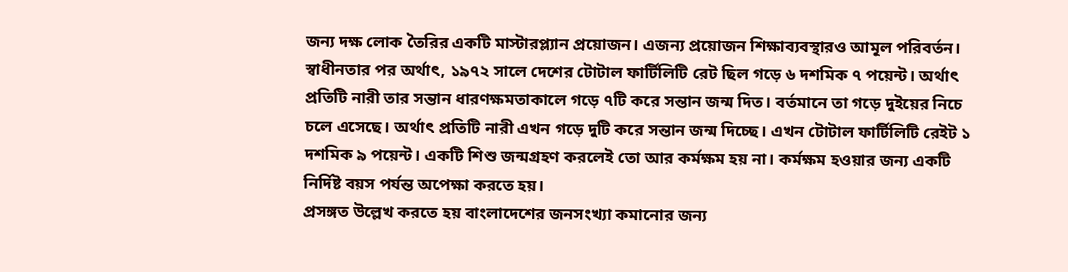জন্য দক্ষ লোক তৈরির একটি মাস্টারপ্ল্যান প্রয়োজন। এজন্য প্রয়োজন শিক্ষাব্যবস্থারও আমূল পরিবর্তন।
স্বাধীনতার পর অর্থাৎ, ১৯৭২ সালে দেশের টোটাল ফার্টিলিটি রেট ছিল গড়ে ৬ দশমিক ৭ পয়েন্ট। অর্থাৎ প্রতিটি নারী তার সন্তান ধারণক্ষমতাকালে গড়ে ৭টি করে সন্তান জন্ম দিত। বর্তমানে তা গড়ে দুইয়ের নিচে চলে এসেছে। অর্থাৎ প্রতিটি নারী এখন গড়ে দুটি করে সন্তান জন্ম দিচ্ছে। এখন টোটাল ফার্টিলিটি রেইট ১ দশমিক ৯ পয়েন্ট। একটি শিশু জন্মগ্রহণ করলেই তো আর কর্মক্ষম হয় না। কর্মক্ষম হওয়ার জন্য একটি নির্দিষ্ট বয়স পর্যন্ত অপেক্ষা করতে হয়।
প্রসঙ্গত উল্লেখ করতে হয় বাংলাদেশের জনসংখ্যা কমানোর জন্য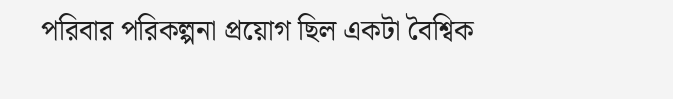পরিবার পরিকল্পনা প্রয়োগ ছিল একটা বৈশ্বিক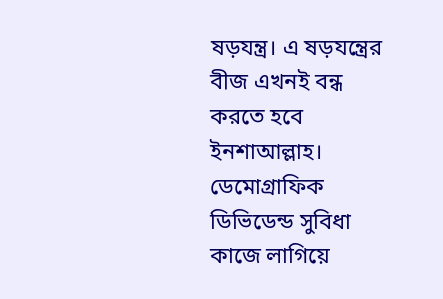ষড়যন্ত্র। এ ষড়যন্ত্রের বীজ এখনই বন্ধ করতে হবে ইনশাআল্লাহ।
ডেমোগ্রাফিক ডিভিডেন্ড সুবিধা কাজে লাগিয়ে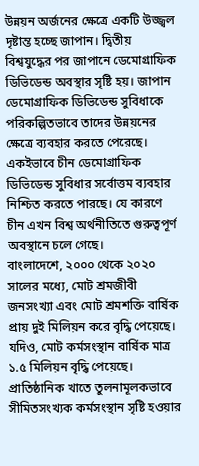উন্নয়ন অর্জনের ক্ষেত্রে একটি উজ্জ্বল দৃষ্টান্ত হচ্ছে জাপান। দ্বিতীয় বিশ্বযুদ্ধের পর জাপানে ডেমোগ্রাফিক ডিভিডেন্ড অবস্থার সৃষ্টি হয়। জাপান ডেমোগ্রাফিক ডিভিডেন্ড সুবিধাকে পরিকল্পিতভাবে তাদের উন্নয়নের ক্ষেত্রে ব্যবহার করতে পেরেছে। একইভাবে চীন ডেমোগ্রাফিক ডিভিডেন্ড সুবিধার সর্বোত্তম ব্যবহার নিশ্চিত করতে পারছে। যে কারণে চীন এখন বিশ্ব অর্থনীতিতে গুরুত্বপূর্ণ অবস্থানে চলে গেছে।
বাংলাদেশে, ২০০০ থেকে ২০২০ সালের মধ্যে, মোট শ্রমজীবী জনসংখ্যা এবং মোট শ্রমশক্তি বার্ষিক প্রায় দুই মিলিয়ন করে বৃদ্ধি পেয়েছে। যদিও, মোট কর্মসংস্থান বার্ষিক মাত্র ১.৫ মিলিয়ন বৃদ্ধি পেয়েছে। প্রাতিষ্ঠানিক খাতে তুলনামূলকভাবে সীমিতসংখ্যক কর্মসংস্থান সৃষ্টি হওয়ার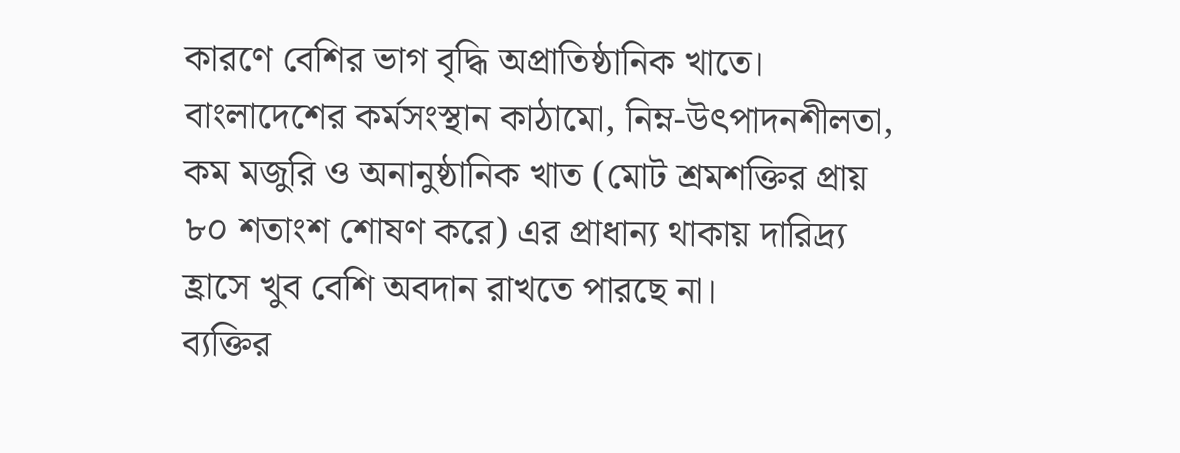কারণে বেশির ভাগ বৃদ্ধি অপ্রাতিষ্ঠানিক খাতে। বাংলাদেশের কর্মসংস্থান কাঠামো, নিম্ন-উৎপাদনশীলতা, কম মজুরি ও অনানুষ্ঠানিক খাত (মোট শ্রমশক্তির প্রায় ৮০ শতাংশ শোষণ করে) এর প্রাধান্য থাকায় দারিদ্র্য হ্রাসে খুব বেশি অবদান রাখতে পারছে না।
ব্যক্তির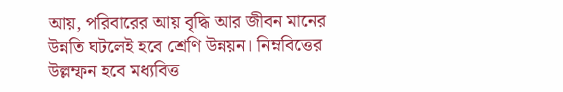আয়, পরিবারের আয় বৃদ্ধি আর জীবন মানের উন্নতি ঘটলেই হবে শ্রেণি উন্নয়ন। নিম্নবিত্তের উল্লম্ফন হবে মধ্যবিত্ত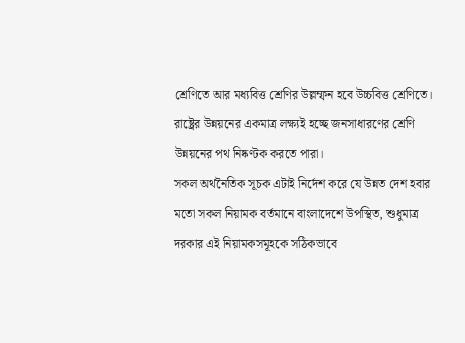শ্রেণিতে আর মধ্যবিত্ত শ্রেণির উল্লম্ফন হবে উচ্চবিত্ত শ্রেণিতে। রাষ্ট্রের উন্নয়নের একমাত্র লক্ষ্যই হচ্ছে জনসাধারণের শ্রেণি উন্নয়নের পথ নিষ্কণ্টক করতে পারা।
সকল অর্থনৈতিক সূচক এটাই নির্দেশ করে যে উন্নত দেশ হবার মতো সকল নিয়ামক বর্তমানে বাংলাদেশে উপস্থিত, শুধুমাত্র দরকার এই নিয়ামকসমূহকে সঠিকভাবে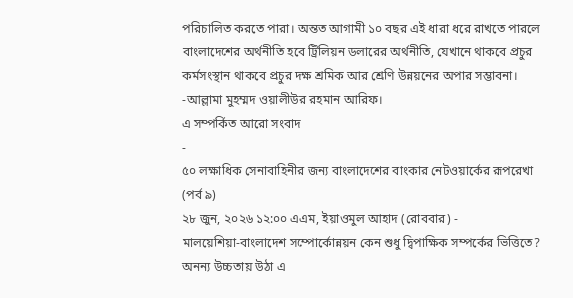পরিচালিত করতে পারা। অন্তত আগামী ১০ বছর এই ধারা ধরে রাখতে পারলে বাংলাদেশের অর্থনীতি হবে ট্রিলিয়ন ডলারের অর্থনীতি, যেখানে থাকবে প্রচুর কর্মসংস্থান থাকবে প্রচুর দক্ষ শ্রমিক আর শ্রেণি উন্নয়নের অপার সম্ভাবনা।
-আল্লামা মুহম্মদ ওয়ালীউর রহমান আরিফ।
এ সম্পর্কিত আরো সংবাদ
-
৫০ লক্ষাধিক সেনাবাহিনীর জন্য বাংলাদেশের বাংকার নেটওয়ার্কের রূপরেখা (পর্ব ৯)
২৮ জুন, ২০২৬ ১২:০০ এএম, ইয়াওমুল আহাদ (রোববার) -
মালয়েশিয়া-বাংলাদেশ সম্পোর্কোন্নয়ন কেন শুধু দ্বিপাক্ষিক সম্পর্কের ভিত্তিতে? অনন্য উচ্চতায় উঠা এ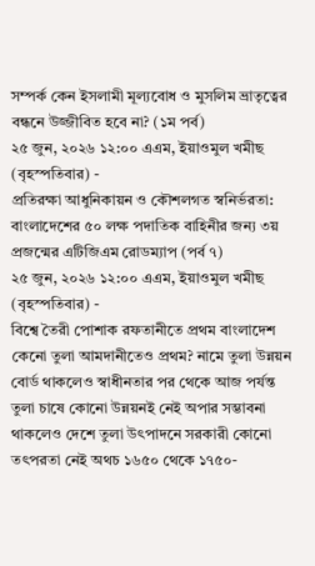সম্পর্ক কেন ইসলামী মূল্যবোধ ও মুসলিম ভ্রাতৃত্বের বন্ধনে উজ্জীবিত হবে না? (১ম পর্ব)
২৫ জুন, ২০২৬ ১২:০০ এএম, ইয়াওমুল খমীছ (বৃহস্পতিবার) -
প্রতিরক্ষা আধুনিকায়ন ও কৌশলগত স্বনির্ভরতা: বাংলাদেশের ৫০ লক্ষ পদাতিক বাহিনীর জন্য ৩য় প্রজন্মের এটিজিএম রোডম্যাপ (পর্ব ৭)
২৫ জুন, ২০২৬ ১২:০০ এএম, ইয়াওমুল খমীছ (বৃহস্পতিবার) -
বিশ্বে তৈরী পোশাক রফতানীতে প্রথম বাংলাদেশ কেনো তুলা আমদানীতেও প্রথম? নামে তুলা উন্নয়ন বোর্ড থাকলেও স্বাধীনতার পর থেকে আজ পর্যন্ত তুলা চাষে কোনো উন্নয়নই নেই অপার সম্ভাবনা থাকলেও দেশে তুলা উৎপাদনে সরকারী কোনো তৎপরতা নেই অথচ ১৬৫০ থেকে ১৭৫০-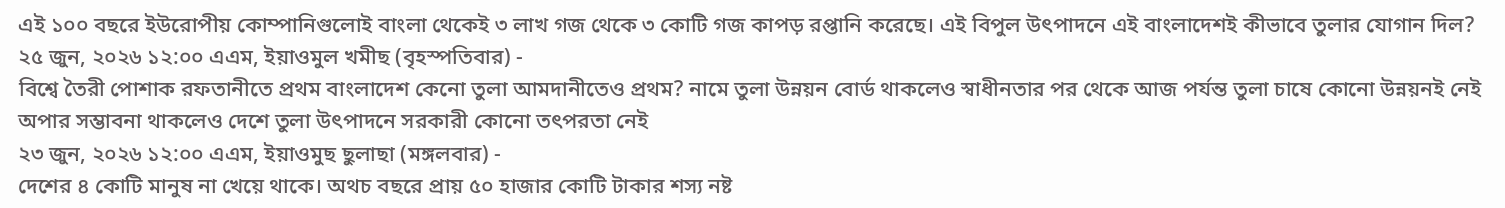এই ১০০ বছরে ইউরোপীয় কোম্পানিগুলোই বাংলা থেকেই ৩ লাখ গজ থেকে ৩ কোটি গজ কাপড় রপ্তানি করেছে। এই বিপুল উৎপাদনে এই বাংলাদেশই কীভাবে তুলার যোগান দিল?
২৫ জুন, ২০২৬ ১২:০০ এএম, ইয়াওমুল খমীছ (বৃহস্পতিবার) -
বিশ্বে তৈরী পোশাক রফতানীতে প্রথম বাংলাদেশ কেনো তুলা আমদানীতেও প্রথম? নামে তুলা উন্নয়ন বোর্ড থাকলেও স্বাধীনতার পর থেকে আজ পর্যন্ত তুলা চাষে কোনো উন্নয়নই নেই অপার সম্ভাবনা থাকলেও দেশে তুলা উৎপাদনে সরকারী কোনো তৎপরতা নেই
২৩ জুন, ২০২৬ ১২:০০ এএম, ইয়াওমুছ ছুলাছা (মঙ্গলবার) -
দেশের ৪ কোটি মানুষ না খেয়ে থাকে। অথচ বছরে প্রায় ৫০ হাজার কোটি টাকার শস্য নষ্ট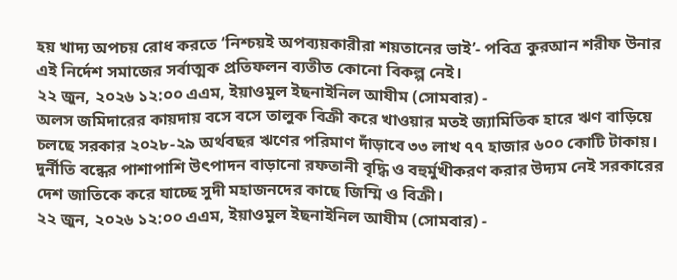হয় খাদ্য অপচয় রোধ করতে ‘নিশ্চয়ই অপব্যয়কারীরা শয়তানের ভাই’- পবিত্র কুরআন শরীফ উনার এই নির্দেশ সমাজের সর্বাত্মক প্রতিফলন ব্যতীত কোনো বিকল্প নেই।
২২ জুন, ২০২৬ ১২:০০ এএম, ইয়াওমুল ইছনাইনিল আযীম (সোমবার) -
অলস জমিদারের কায়দায় বসে বসে তালুক বিক্রী করে খাওয়ার মতই জ্যামিতিক হারে ঋণ বাড়িয়ে চলছে সরকার ২০২৮-২৯ অর্থবছর ঋণের পরিমাণ দাঁড়াবে ৩৩ লাখ ৭৭ হাজার ৬০০ কোটি টাকায়। দুর্নীতি বন্ধের পাশাপাশি উৎপাদন বাড়ানো রফতানী বৃদ্ধি ও বহুর্মুখীকরণ করার উদ্যম নেই সরকারের দেশ জাতিকে করে যাচ্ছে সুদী মহাজনদের কাছে জিম্মি ও বিক্রী।
২২ জুন, ২০২৬ ১২:০০ এএম, ইয়াওমুল ইছনাইনিল আযীম (সোমবার) -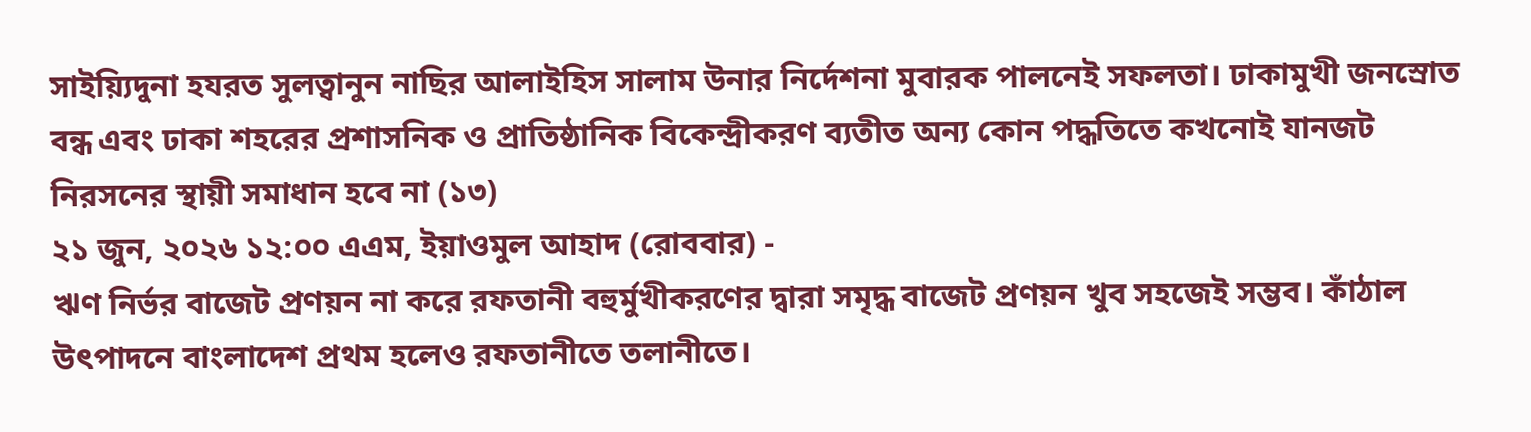সাইয়্যিদুনা হযরত সুলত্বানুন নাছির আলাইহিস সালাম উনার নির্দেশনা মুবারক পালনেই সফলতা। ঢাকামুখী জনস্রোত বন্ধ এবং ঢাকা শহরের প্রশাসনিক ও প্রাতিষ্ঠানিক বিকেন্দ্রীকরণ ব্যতীত অন্য কোন পদ্ধতিতে কখনোই যানজট নিরসনের স্থায়ী সমাধান হবে না (১৩)
২১ জুন, ২০২৬ ১২:০০ এএম, ইয়াওমুল আহাদ (রোববার) -
ঋণ নির্ভর বাজেট প্রণয়ন না করে রফতানী বহুর্মুখীকরণের দ্বারা সমৃদ্ধ বাজেট প্রণয়ন খুব সহজেই সম্ভব। কাঁঠাল উৎপাদনে বাংলাদেশ প্রথম হলেও রফতানীতে তলানীতে।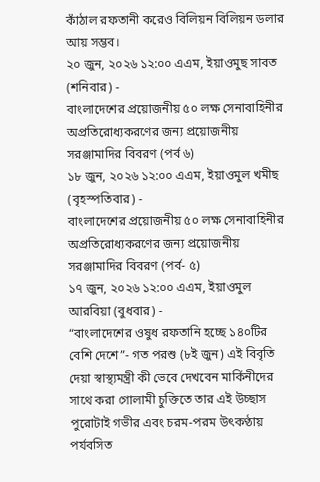কাঁঠাল রফতানী করেও বিলিয়ন বিলিয়ন ডলার আয় সম্ভব।
২০ জুন, ২০২৬ ১২:০০ এএম, ইয়াওমুছ সাবত (শনিবার) -
বাংলাদেশের প্রয়োজনীয় ৫০ লক্ষ সেনাবাহিনীর অপ্রতিরোধ্যকরণের জন্য প্রয়োজনীয় সরঞ্জামাদির বিবরণ (পর্ব ৬)
১৮ জুন, ২০২৬ ১২:০০ এএম, ইয়াওমুল খমীছ (বৃহস্পতিবার) -
বাংলাদেশের প্রয়োজনীয় ৫০ লক্ষ সেনাবাহিনীর অপ্রতিরোধ্যকরণের জন্য প্রয়োজনীয় সরঞ্জামাদির বিবরণ (পর্ব- ৫)
১৭ জুন, ২০২৬ ১২:০০ এএম, ইয়াওমুল আরবিয়া (বুধবার) -
“বাংলাদেশের ওষুধ রফতানি হচ্ছে ১৪০টির বেশি দেশে”- গত পরশু (৮ই জুন) এই বিবৃতি দেয়া স্বাস্থ্যমন্ত্রী কী ভেবে দেখবেন মার্কিনীদের সাথে করা গোলামী চুক্তিতে তার এই উচ্ছাস পুরোটাই গভীর এবং চরম-পরম উৎকণ্ঠায় পর্যবসিত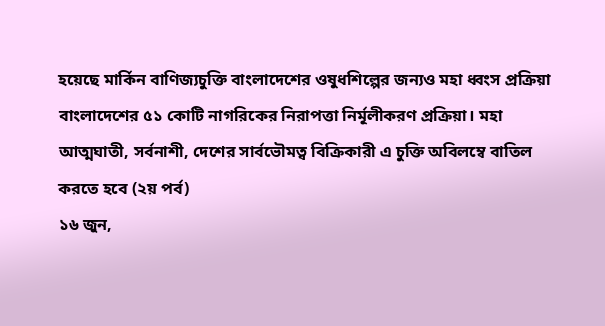হয়েছে মার্কিন বাণিজ্যচুক্তি বাংলাদেশের ওষুধশিল্পের জন্যও মহা ধ্বংস প্রক্রিয়া বাংলাদেশের ৫১ কোটি নাগরিকের নিরাপত্তা নির্মূলীকরণ প্রক্রিয়া। মহা আত্মঘাতী, সর্বনাশী, দেশের সার্বভৌমত্ব বিক্রিকারী এ চুক্তি অবিলম্বে বাতিল করতে হবে (২য় পর্ব)
১৬ জুন,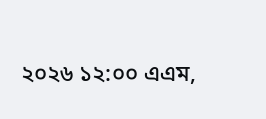২০২৬ ১২:০০ এএম,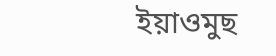ইয়াওমুছ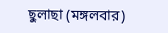ছুলাছা (মঙ্গলবার)